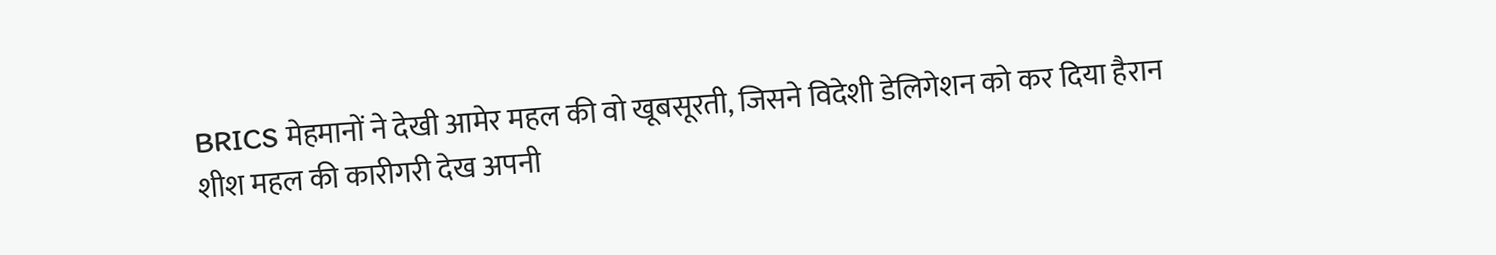BRICS मेहमानों ने देखी आमेर महल की वो खूबसूरती, जिसने विदेशी डेलिगेशन को कर दिया हैरान
शीश महल की कारीगरी देख अपनी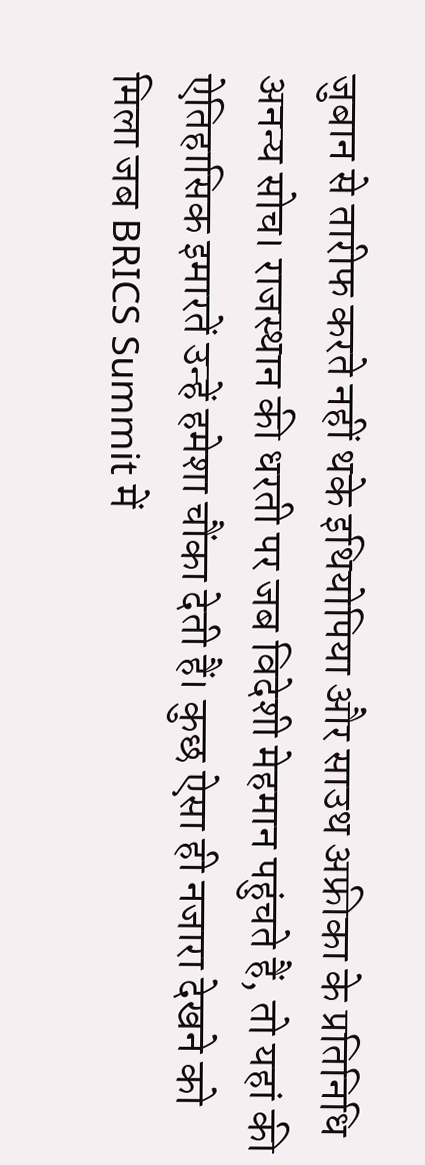जुबान से तारीफ करते नहीं थके इथियोपिया और साउथ अफ्रीका के प्रतिनिधि
अनन्य सोच। राजस्थान की धरती पर जब विदेशी मेहमान पहुंचते हैं, तो यहां की ऐतिहासिक इमारतें उन्हें हमेशा चौंका देती हैं। कुछ ऐसा ही नजारा देखने को मिला जब BRICS Summit में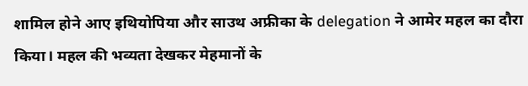शामिल होने आए इथियोपिया और साउथ अफ्रीका के delegation ने आमेर महल का दौरा किया। महल की भव्यता देखकर मेहमानों के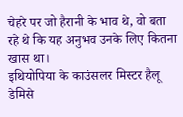चेहरे पर जो हैरानी के भाव थे, वो बता रहे थे कि यह अनुभव उनके लिए कितना खास था।
इथियोपिया के काउंसलर मिस्टर हैलू डेमिसे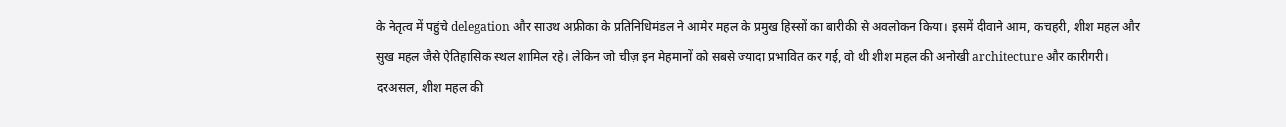के नेतृत्व में पहुंचे delegation और साउथ अफ्रीका के प्रतिनिधिमंडल ने आमेर महल के प्रमुख हिस्सों का बारीकी से अवलोकन किया। इसमें दीवाने आम, कचहरी, शीश महल और सुख महल जैसे ऐतिहासिक स्थल शामिल रहे। लेकिन जो चीज़ इन मेहमानों को सबसे ज्यादा प्रभावित कर गई, वो थी शीश महल की अनोखी architecture और कारीगरी।
दरअसल, शीश महल की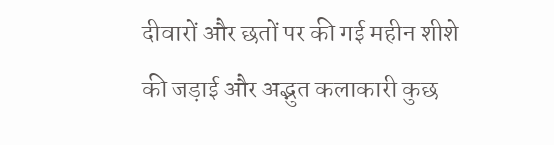दीवारों और छतों पर की गई महीन शीशे की जड़ाई और अद्भुत कलाकारी कुछ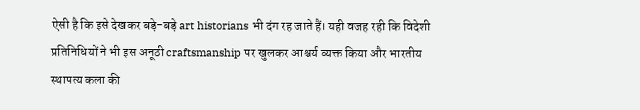ऐसी है कि इसे देखकर बड़े-बड़े art historians भी दंग रह जाते हैं। यही वजह रही कि विदेशी प्रतिनिधियों ने भी इस अनूठी craftsmanship पर खुलकर आश्चर्य व्यक्त किया और भारतीय स्थापत्य कला की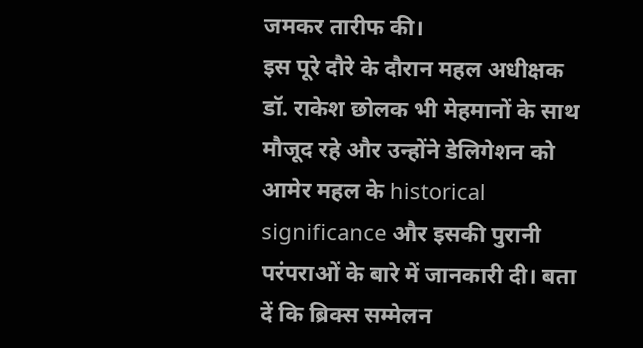जमकर तारीफ की।
इस पूरे दौरे के दौरान महल अधीक्षक डॉ. राकेश छोलक भी मेहमानों के साथ मौजूद रहे और उन्होंने डेलिगेशन को आमेर महल के historical significance और इसकी पुरानी परंपराओं के बारे में जानकारी दी। बता दें कि ब्रिक्स सम्मेलन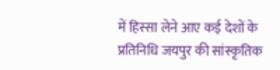में हिस्सा लेने आए कई देशों के प्रतिनिधि जयपुर की सांस्कृतिक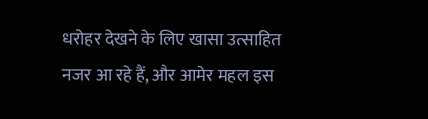धरोहर देखने के लिए खासा उत्साहित नजर आ रहे हैं, और आमेर महल इस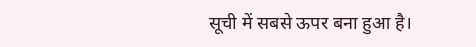सूची में सबसे ऊपर बना हुआ है।